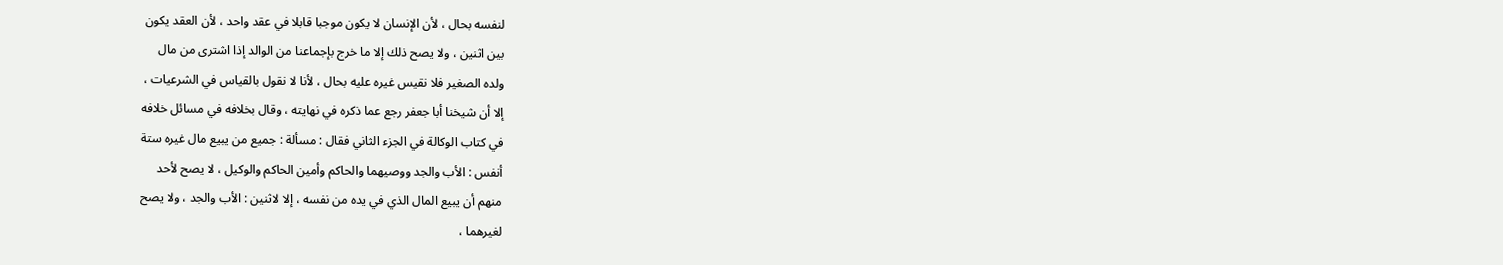لنفسه بحال ، لأن الإنسان لا يكون موجبا قابلا في عقد واحد ، لأن العقد يكون
بين اثنين ، ولا يصح ذلك إلا ما خرج بإجماعنا من الوالد إذا اشترى من مال
ولده الصغير فلا نقيس غيره عليه بحال ، لأنا لا نقول بالقياس في الشرعيات ،
إلا أن شيخنا أبا جعفر رجع عما ذكره في نهايته ، وقال بخلافه في مسائل خلافه
في كتاب الوكالة في الجزء الثاني فقال : مسألة : جميع من يبيع مال غيره ستة
أنفس : الأب والجد ووصيهما والحاكم وأمين الحاكم والوكيل ، لا يصح لأحد
منهم أن يبيع المال الذي في يده من نفسه ، إلا لاثنين : الأب والجد ، ولا يصح
لغيرهما ،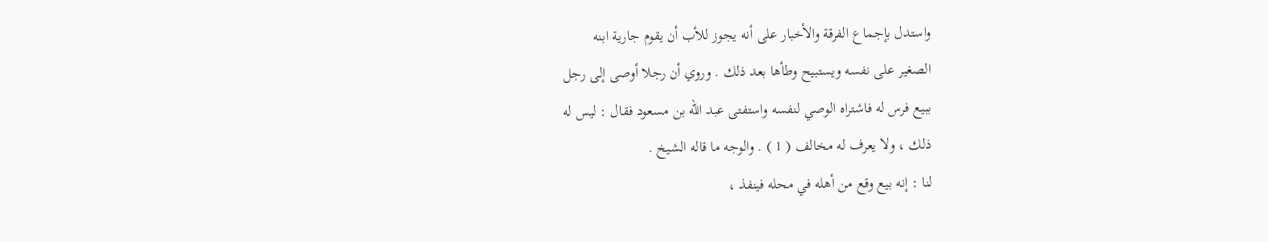واستدل بإجماع الفرقة والأخبار على أنه يجوز للأب أن يقوم جارية ابنه
الصغير على نفسه ويستبيح وطأها بعد ذلك . وروي أن رجلا أوصى إلى رجل
ببيع فرس له فاشتراه الوصي لنفسه واستفتى عبد الله بن مسعود فقال : ليس له
ذلك ، ولا يعرف له مخالف ( 1 ) . والوجه ما قاله الشيخ .
لنا : إنه بيع وقع من أهله في محله فينفذ ،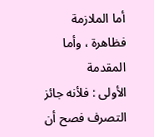أما الملازمة فظاهرة ، وأما المقدمة
الأولى : فلأنه جائز التصرف فصح أن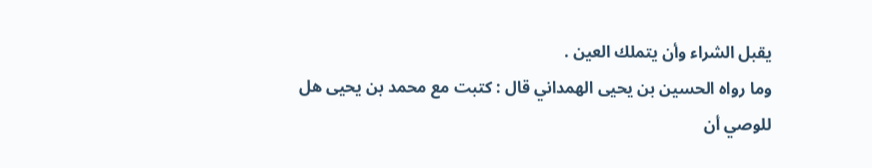يقبل الشراء وأن يتملك العين .
وما رواه الحسين بن يحيى الهمداني قال : كتبت مع محمد بن يحيى هل
للوصي أن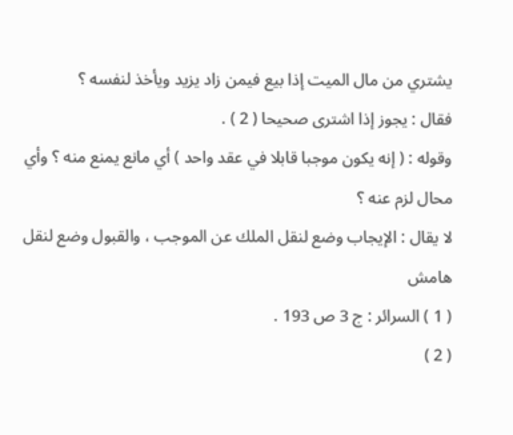يشتري من مال الميت إذا بيع فيمن زاد يزيد ويأخذ لنفسه ؟
فقال : يجوز إذا اشترى صحيحا ( 2 ) .
وقوله : ( إنه يكون موجبا قابلا في عقد واحد ) أي مانع يمنع منه ؟ وأي
محال لزم عنه ؟
لا يقال : الإيجاب وضع لنقل الملك عن الموجب ، والقبول وضع لنقل
هامش
( 1 ) السرائر : ج 3 ص 193 .
( 2 )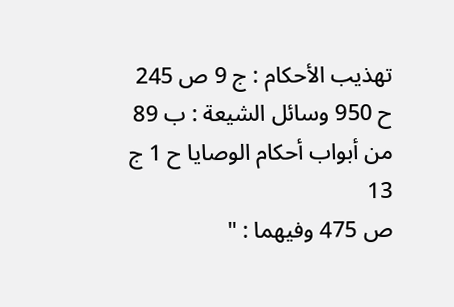تهذيب الأحكام : ج 9 ص 245 ح 950 وسائل الشيعة : ب 89 من أبواب أحكام الوصايا ح 1 ج 13
ص 475 وفيهما : "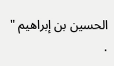الحسين بن إبراهيم " .